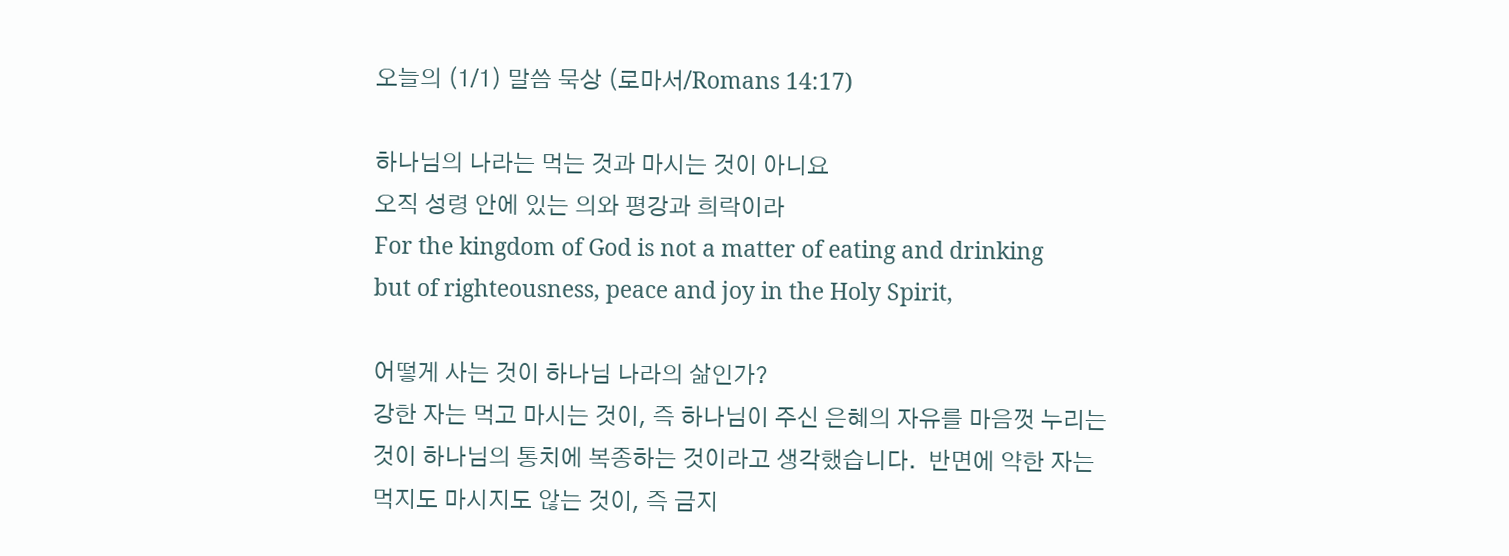오늘의 (1/1) 말씀 묵상 (로마서/Romans 14:17)

하나님의 나라는 먹는 것과 마시는 것이 아니요
오직 성령 안에 있는 의와 평강과 희락이라
For the kingdom of God is not a matter of eating and drinking
but of righteousness, peace and joy in the Holy Spirit,

어떻게 사는 것이 하나님 나라의 삶인가?
강한 자는 먹고 마시는 것이, 즉 하나님이 주신 은혜의 자유를 마음껏 누리는
것이 하나님의 통치에 복종하는 것이라고 생각했습니다.  반면에 약한 자는
먹지도 마시지도 않는 것이, 즉 금지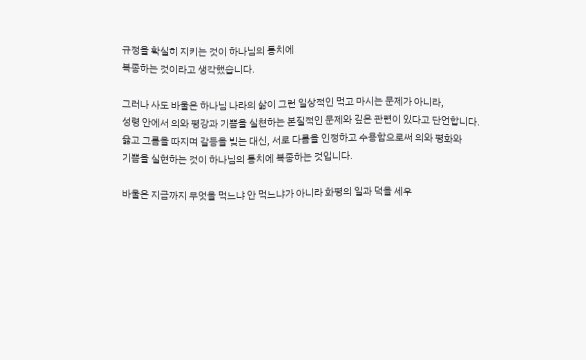규정을 확실히 지키는 것이 하나님의 통치에
복종하는 것이라고 생각했습니다.

그러나 사도 바울은 하나님 나라의 삶이 그런 일상적인 먹고 마시는 문제가 아니라,
성령 안에서 의와 평강과 기쁨을 실쳔하는 본질적인 문제와 깊은 관련이 있다고 단언합니다.
옳고 그름을 따지며 갈등을 빚는 대신, 서로 다름을 인정하고 수용함으로써 의와 평화와
기쁨을 실현하는 것이 하나님의 통치에 복종하는 것입니다.

바울은 지금까지 무엇을 먹느냐 안 먹느냐가 아니라 화평의 일과 덕을 세우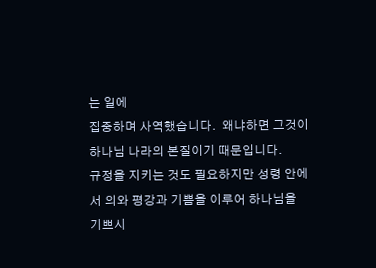는 일에
집중하며 사역했습니다.  왜냐하면 그것이 하나님 나라의 본질이기 때문입니다.
규정을 지키는 것도 필요하지만 성령 안에서 의와 평강과 기쁨을 이루어 하나님을
기쁘시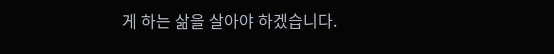게 하는 삶을 살아야 하겠습니다.